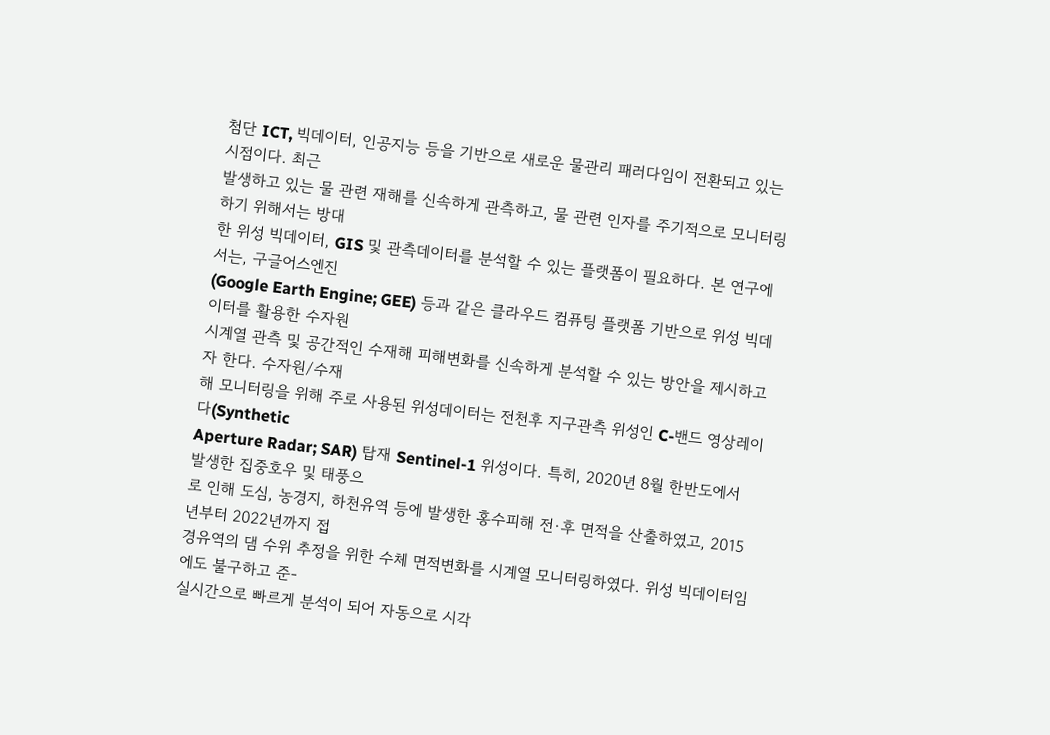첨단 ICT, 빅데이터, 인공지능 등을 기반으로 새로운 물관리 패러다임이 전환되고 있는 시점이다. 최근
발생하고 있는 물 관련 재해를 신속하게 관측하고, 물 관련 인자를 주기적으로 모니터링하기 위해서는 방대
한 위성 빅데이터, GIS 및 관측데이터를 분석할 수 있는 플랫폼이 필요하다. 본 연구에서는, 구글어스엔진
(Google Earth Engine; GEE) 등과 같은 클라우드 컴퓨팅 플랫폼 기반으로 위성 빅데이터를 활용한 수자원
시계열 관측 및 공간적인 수재해 피해변화를 신속하게 분석할 수 있는 방안을 제시하고자 한다. 수자원/수재
해 모니터링을 위해 주로 사용된 위성데이터는 전천후 지구관측 위성인 C-밴드 영상레이다(Synthetic
Aperture Radar; SAR) 탑재 Sentinel-1 위성이다. 특히, 2020년 8월 한반도에서 발생한 집중호우 및 태풍으
로 인해 도심, 농경지, 하천유역 등에 발생한 홍수피해 전·후 면적을 산출하였고, 2015년부터 2022년까지 접
경유역의 댐 수위 추정을 위한 수체 면적변화를 시계열 모니터링하였다. 위성 빅데이터임에도 불구하고 준-
실시간으로 빠르게 분석이 되어 자동으로 시각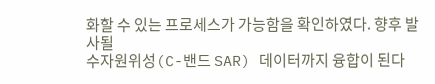화할 수 있는 프로세스가 가능함을 확인하였다. 향후 발사될
수자원위성(C-밴드 SAR) 데이터까지 융합이 된다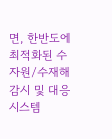면, 한반도에 최적화된 수자원/수재해 감시 및 대응 시스템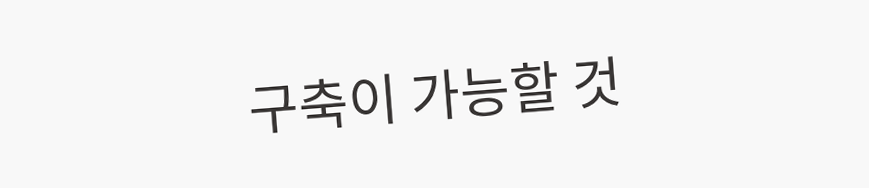구축이 가능할 것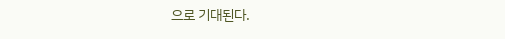으로 기대된다.